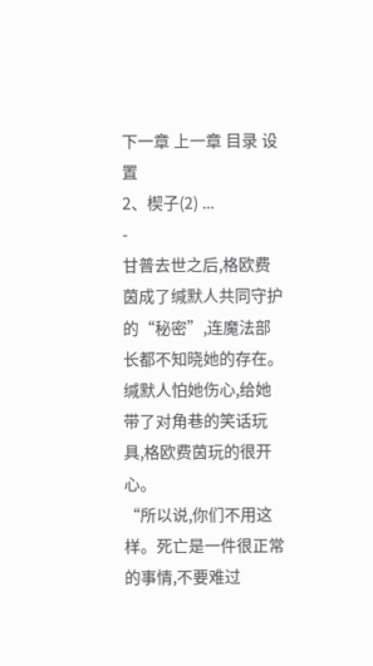下一章 上一章 目录 设置
2、楔子(2) ...
-
甘普去世之后,格欧费茵成了缄默人共同守护的“秘密”,连魔法部长都不知晓她的存在。
缄默人怕她伤心,给她带了对角巷的笑话玩具,格欧费茵玩的很开心。
“所以说,你们不用这样。死亡是一件很正常的事情,不要难过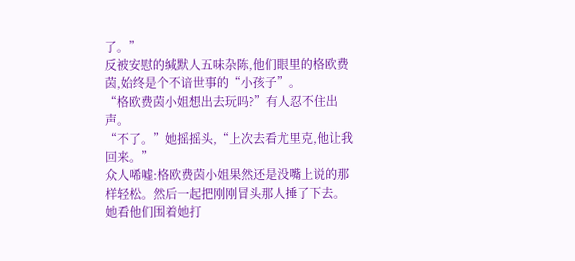了。”
反被安慰的缄默人五味杂陈,他们眼里的格欧费茵,始终是个不谙世事的“小孩子”。
“格欧费茵小姐想出去玩吗?”有人忍不住出声。
“不了。”她摇摇头,“上次去看尤里克,他让我回来。”
众人唏嘘:格欧费茵小姐果然还是没嘴上说的那样轻松。然后一起把刚刚冒头那人捶了下去。她看他们围着她打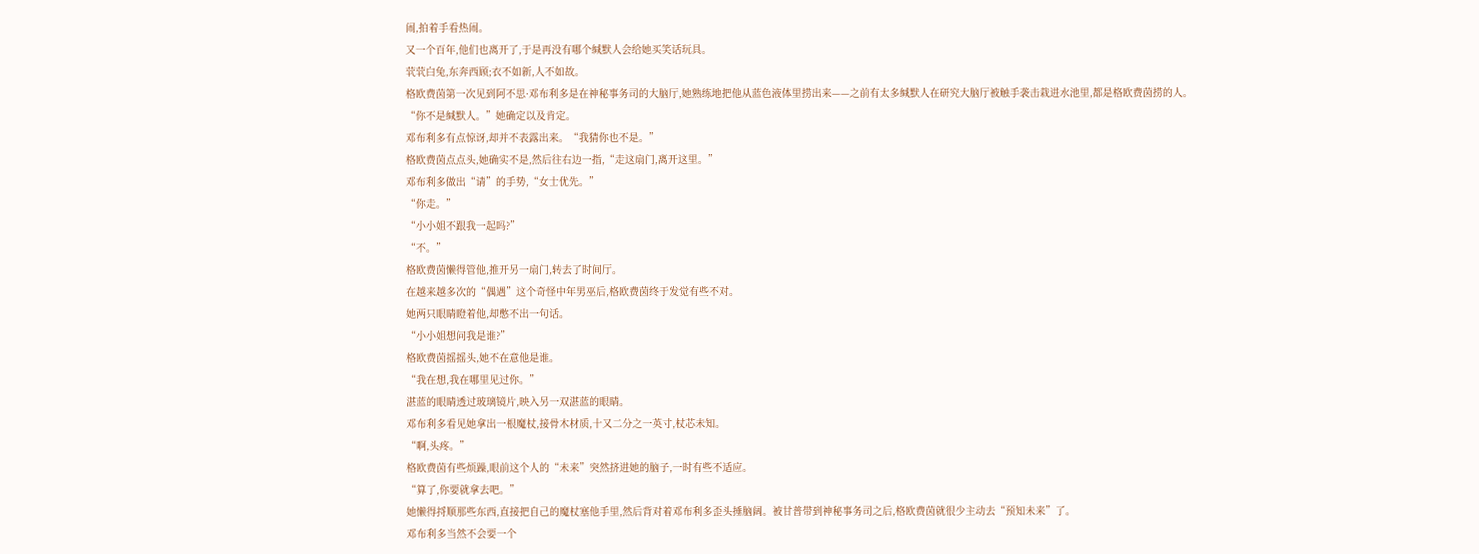闹,拍着手看热闹。
又一个百年,他们也离开了,于是再没有哪个缄默人会给她买笑话玩具。
茕茕白兔,东奔西顾;衣不如新,人不如故。
格欧费茵第一次见到阿不思·邓布利多是在神秘事务司的大脑厅,她熟练地把他从蓝色液体里捞出来——之前有太多缄默人在研究大脑厅被触手袭击栽进水池里,都是格欧费茵捞的人。
“你不是缄默人。”她确定以及肯定。
邓布利多有点惊讶,却并不表露出来。“我猜你也不是。”
格欧费茵点点头,她确实不是,然后往右边一指,“走这扇门,离开这里。”
邓布利多做出“请”的手势,“女士优先。”
“你走。”
“小小姐不跟我一起吗?”
“不。”
格欧费茵懒得管他,推开另一扇门,转去了时间厅。
在越来越多次的“偶遇”这个奇怪中年男巫后,格欧费茵终于发觉有些不对。
她两只眼睛瞪着他,却憋不出一句话。
“小小姐想问我是谁?”
格欧费茵摇摇头,她不在意他是谁。
“我在想,我在哪里见过你。”
湛蓝的眼睛透过玻璃镜片,映入另一双湛蓝的眼睛。
邓布利多看见她拿出一根魔杖,接骨木材质,十又二分之一英寸,杖芯未知。
“啊,头疼。”
格欧费茵有些烦躁,眼前这个人的“未来”突然挤进她的脑子,一时有些不适应。
“算了,你要就拿去吧。”
她懒得捋顺那些东西,直接把自己的魔杖塞他手里,然后背对着邓布利多歪头捶脑阔。被甘普带到神秘事务司之后,格欧费茵就很少主动去“预知未来”了。
邓布利多当然不会要一个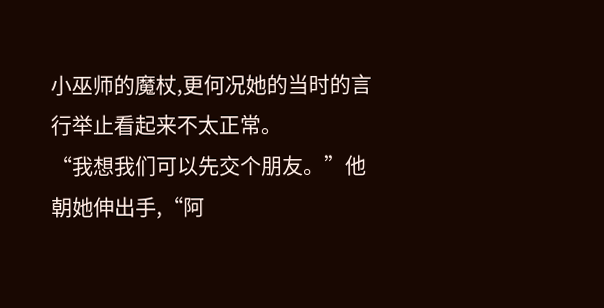小巫师的魔杖,更何况她的当时的言行举止看起来不太正常。
“我想我们可以先交个朋友。”他朝她伸出手,“阿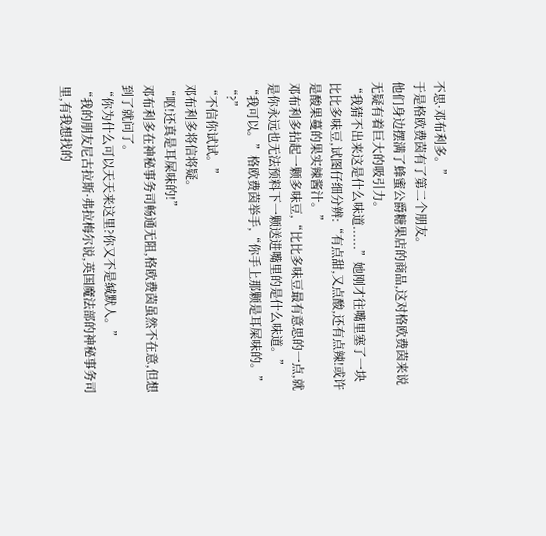不思·邓布利多。”
于是格欧费茵有了第二个朋友。
他们身边摆满了蜂蜜公爵糖果店的商品,这对格欧费茵来说无疑有着巨大的吸引力。
“我猜不出来这是什么味道......”她刚才往嘴里塞了一块比比多味豆,试图仔细分辨:“有点甜,又点酸,还有点辣!或许是酸果蔓的果实辣酱汁。”
邓布利多拈起一颗多味豆,“比比多味豆最有意思的一点,就是你永远也无法预料下一颗送进嘴里的是什么味道。”
“我可以。”格欧费茵举手,“你手上那颗是耳屎味的。”
“?”
“不信你试试。”
邓布利多将信将疑。
“呕!还真是耳屎味的!”
邓布利多在神秘事务司畅通无阻,格欧费茵虽然不在意,但想到了就问了。
“你为什么可以天天来这里?你又不是缄默人。”
“我的朋友尼古拉斯·弗拉梅尔说,英国魔法部的神秘事务司里,有我想找的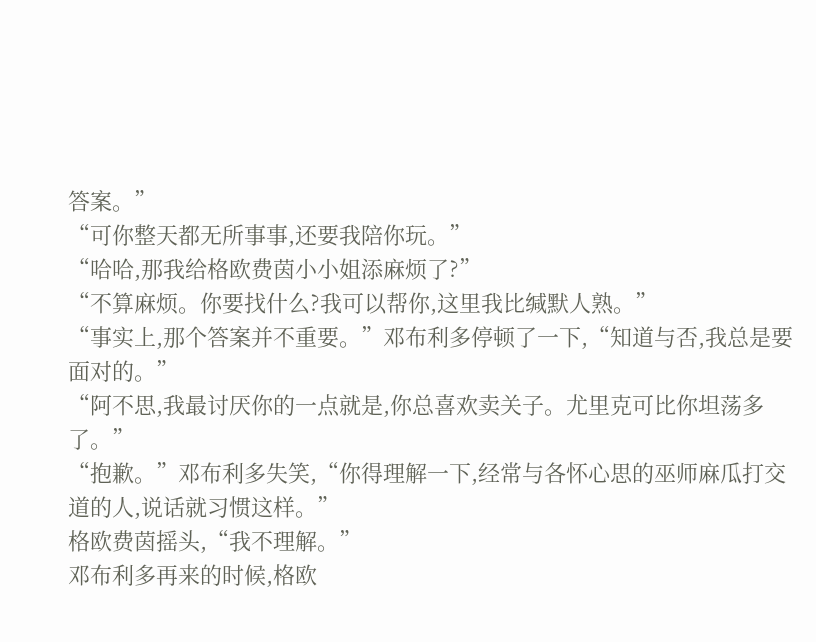答案。”
“可你整天都无所事事,还要我陪你玩。”
“哈哈,那我给格欧费茵小小姐添麻烦了?”
“不算麻烦。你要找什么?我可以帮你,这里我比缄默人熟。”
“事实上,那个答案并不重要。”邓布利多停顿了一下,“知道与否,我总是要面对的。”
“阿不思,我最讨厌你的一点就是,你总喜欢卖关子。尤里克可比你坦荡多了。”
“抱歉。”邓布利多失笑,“你得理解一下,经常与各怀心思的巫师麻瓜打交道的人,说话就习惯这样。”
格欧费茵摇头,“我不理解。”
邓布利多再来的时候,格欧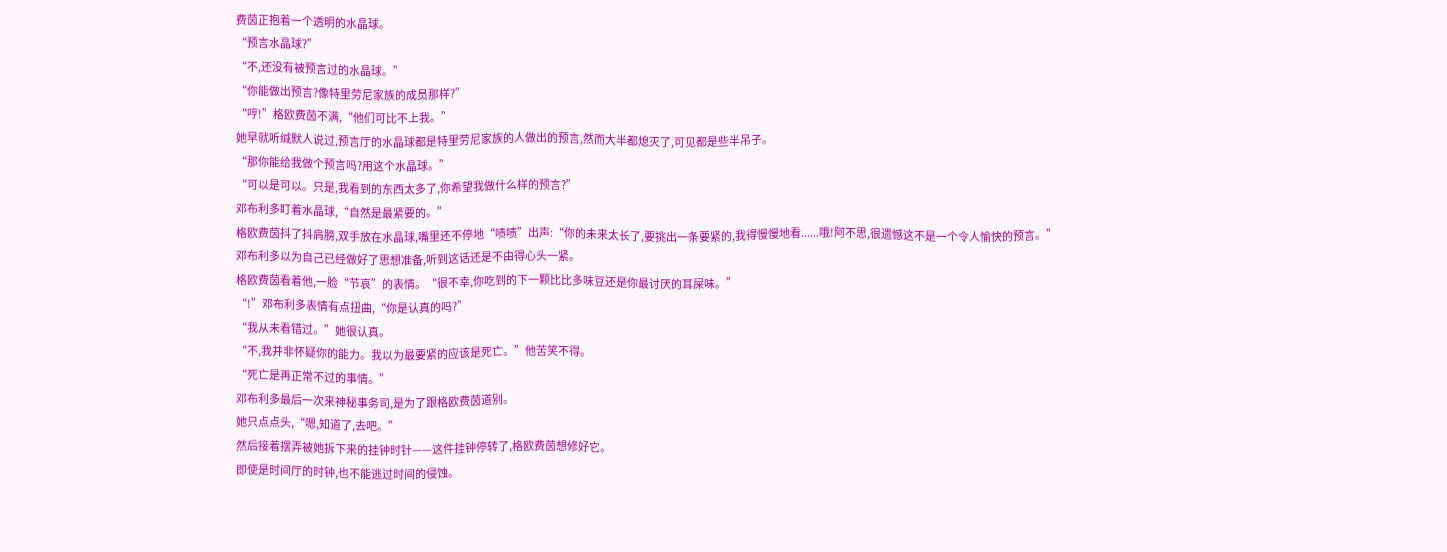费茵正抱着一个透明的水晶球。
“预言水晶球?”
“不,还没有被预言过的水晶球。”
“你能做出预言?像特里劳尼家族的成员那样?”
“哼!”格欧费茵不满,“他们可比不上我。”
她早就听缄默人说过,预言厅的水晶球都是特里劳尼家族的人做出的预言,然而大半都熄灭了,可见都是些半吊子。
“那你能给我做个预言吗?用这个水晶球。”
“可以是可以。只是,我看到的东西太多了,你希望我做什么样的预言?”
邓布利多盯着水晶球,“自然是最紧要的。”
格欧费茵抖了抖肩膀,双手放在水晶球,嘴里还不停地“啧啧”出声:“你的未来太长了,要挑出一条要紧的,我得慢慢地看......哦!阿不思,很遗憾这不是一个令人愉快的预言。”
邓布利多以为自己已经做好了思想准备,听到这话还是不由得心头一紧。
格欧费茵看着他,一脸“节哀”的表情。“很不幸,你吃到的下一颗比比多味豆还是你最讨厌的耳屎味。”
“!”邓布利多表情有点扭曲,“你是认真的吗?”
“我从未看错过。”她很认真。
“不,我并非怀疑你的能力。我以为最要紧的应该是死亡。”他苦笑不得。
“死亡是再正常不过的事情。”
邓布利多最后一次来神秘事务司,是为了跟格欧费茵道别。
她只点点头,“嗯,知道了,去吧。”
然后接着摆弄被她拆下来的挂钟时针——这件挂钟停转了,格欧费茵想修好它。
即使是时间厅的时钟,也不能逃过时间的侵蚀。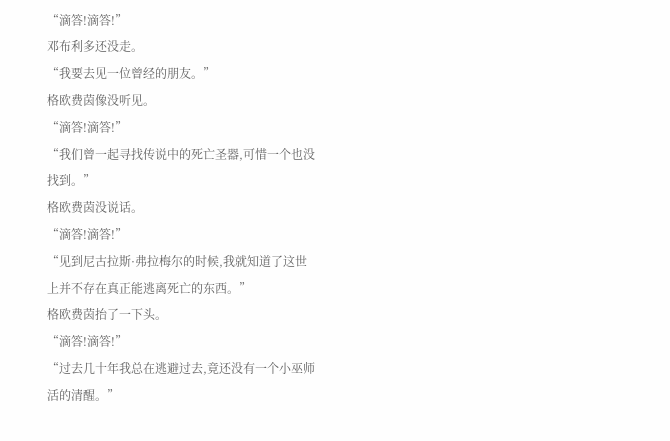“滴答!滴答!”
邓布利多还没走。
“我要去见一位曾经的朋友。”
格欧费茵像没听见。
“滴答!滴答!”
“我们曾一起寻找传说中的死亡圣器,可惜一个也没找到。”
格欧费茵没说话。
“滴答!滴答!”
“见到尼古拉斯·弗拉梅尔的时候,我就知道了这世上并不存在真正能逃离死亡的东西。”
格欧费茵抬了一下头。
“滴答!滴答!”
“过去几十年我总在逃避过去,竟还没有一个小巫师活的清醒。”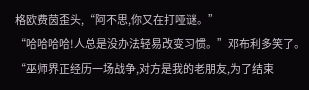格欧费茵歪头,“阿不思,你又在打哑谜。”
“哈哈哈哈!人总是没办法轻易改变习惯。”邓布利多笑了。
“巫师界正经历一场战争,对方是我的老朋友,为了结束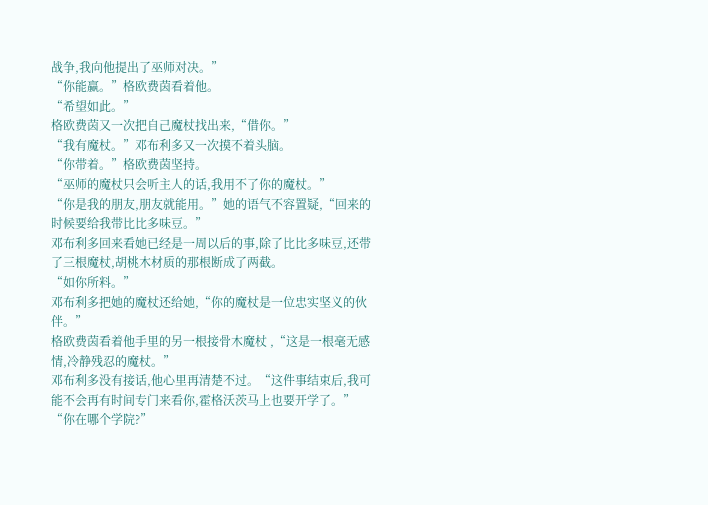战争,我向他提出了巫师对决。”
“你能赢。”格欧费茵看着他。
“希望如此。”
格欧费茵又一次把自己魔杖找出来,“借你。”
“我有魔杖。”邓布利多又一次摸不着头脑。
“你带着。”格欧费茵坚持。
“巫师的魔杖只会听主人的话,我用不了你的魔杖。”
“你是我的朋友,朋友就能用。”她的语气不容置疑,“回来的时候要给我带比比多味豆。”
邓布利多回来看她已经是一周以后的事,除了比比多味豆,还带了三根魔杖,胡桃木材质的那根断成了两截。
“如你所料。”
邓布利多把她的魔杖还给她,“你的魔杖是一位忠实坚义的伙伴。”
格欧费茵看着他手里的另一根接骨木魔杖 ,“这是一根毫无感情,冷静残忍的魔杖。”
邓布利多没有接话,他心里再清楚不过。“这件事结束后,我可能不会再有时间专门来看你,霍格沃茨马上也要开学了。”
“你在哪个学院?”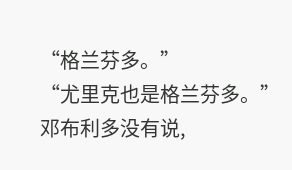“格兰芬多。”
“尤里克也是格兰芬多。”
邓布利多没有说,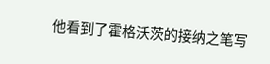他看到了霍格沃茨的接纳之笔写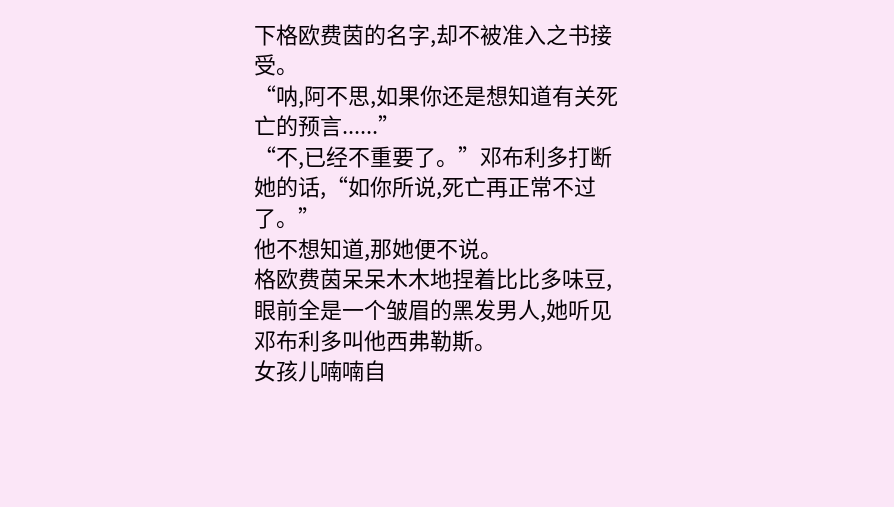下格欧费茵的名字,却不被准入之书接受。
“呐,阿不思,如果你还是想知道有关死亡的预言......”
“不,已经不重要了。”邓布利多打断她的话,“如你所说,死亡再正常不过了。”
他不想知道,那她便不说。
格欧费茵呆呆木木地捏着比比多味豆,眼前全是一个皱眉的黑发男人,她听见邓布利多叫他西弗勒斯。
女孩儿喃喃自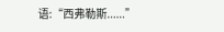语:“西弗勒斯......”